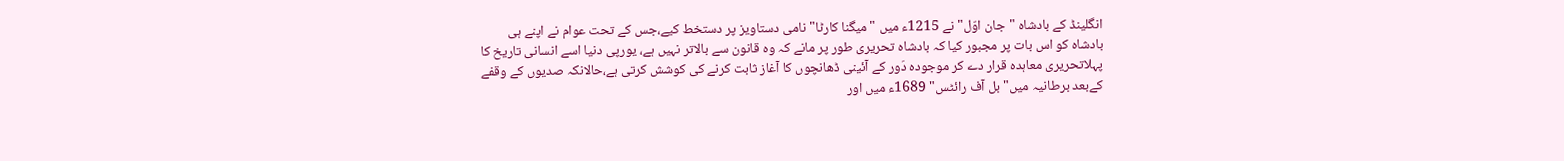انگلینڈ کے بادشاہ "جان اوّل" نے 1215ء میں "میگنا کارٹا" نامی دستاویز پر دستخط کیے،جس کے تحت عوام نے اپنے ہی بادشاہ کو اس بات پر مجبور کیا کہ بادشاہ تحریری طور پر مانے کہ وہ قانون سے بالاتر نہیں ہے، یورپی دنیا اسے انسانی تاریخ کا پہلاتحریری معاہدہ قرار دے کر موجودہ دَور کے آئینی ڈھانچوں کا آغاز ثابت کرنے کی کوشش کرتی ہے،حالانکہ صدیوں کے وقفے کےبعد برطانیہ میں"بل آف رائٹس" 1689ء میں اور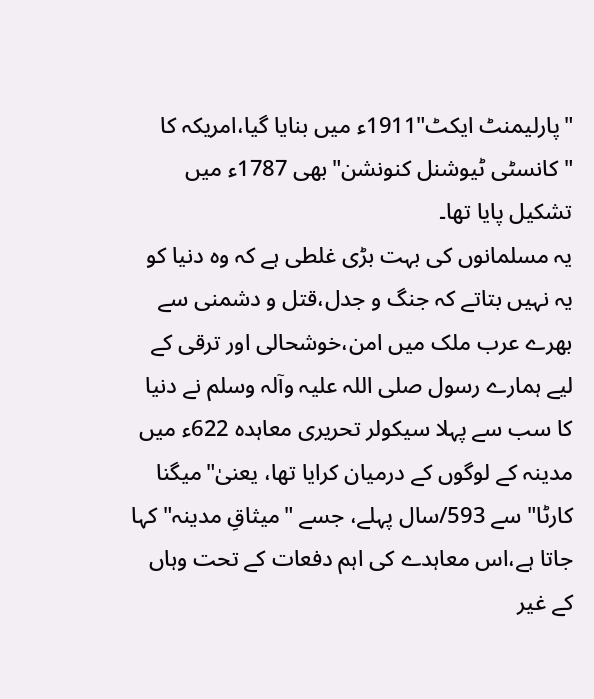"پارلیمنٹ ایکٹ"1911ء میں بنایا گیا،امریکہ کا "کانسٹی ٹیوشنل کنونشن"بھی 1787ء میں تشکیل پایا تھا۔
یہ مسلمانوں کی بہت بڑی غلطی ہے کہ وہ دنیا کو یہ نہیں بتاتے کہ جنگ و جدل،قتل و دشمنی سے بھرے عرب ملک میں امن،خوشحالی اور ترقی کے لیے ہمارے رسول صلی اللہ علیہ وآلہ وسلم نے دنیا کا سب سے پہلا سیکولر تحریری معاہدہ 622ء میں مدینہ کے لوگوں کے درمیان کرایا تھا، یعنیٰ"میگنا کارٹا" سے 593/سال پہلے، جسے "میثاقِ مدینہ" کہا جاتا ہے،اس معاہدے کی اہم دفعات کے تحت وہاں کے غیر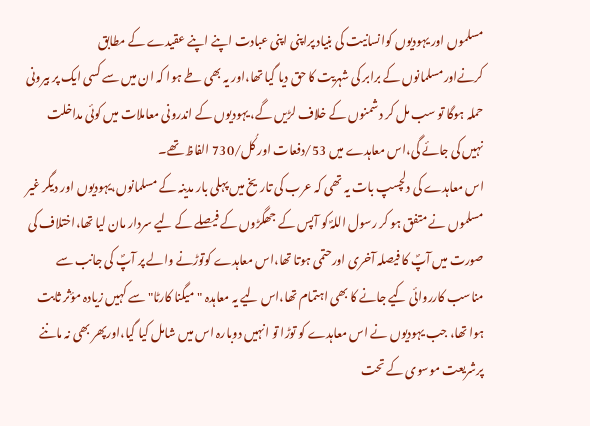مسلموں اور یہودیوں کوانسانیت کی بنیاد پراپنی اپنی عبادت اپنے اپنے عقیدے کے مطابق کرنےاورمسلمانوں کے برابر کی شہریت کا حق دیا گیا تھا،اور یہ بھی طے ہوا کہ ان میں سے کسی ایک پر بیرونی حملہ ہوگا تو سب مل کر دشمنوں کے خلاف لڑیں گے، یہودیوں کے اندرونی معاملات میں کوئی مداخلت نہیں کی جائے گی،اس معاہدے میں 53/دفعات اور کُل/730 الفاظ تھے۔
اس معاہدے کی دلچسپ بات یہ تھی کہ عرب کی تاریخ میں پہلی بار مدینہ کے مسلمانوں،یہودیوں اور دیگر غیر مسلموں نے متفق ہو کر رسول اللہؐ کو آپس کے جھگڑوں کے فیصلے کے لیے سردار مان لیا تھا،اختلاف کی صورت میں آپؐ کا فیصلہ آخری اورحتمی ہوتا تھا،اس معاہدے کوتوڑنے والے پر آپؐ کی جانب سے مناسب کارروائی کیے جانے کا بھی اہتمام تھا،اس لیے یہ معاہدہ "میگنا کارٹا" سے کہیں زیادہ مؤثر ثابت ہوا تھا، جب یہودیوں نے اس معاہدے کو توڑا تو انہیں دوبارہ اس میں شامل کیا گیا،اورپھر بھی نہ ماننے پرشریعت موسوی کے تحت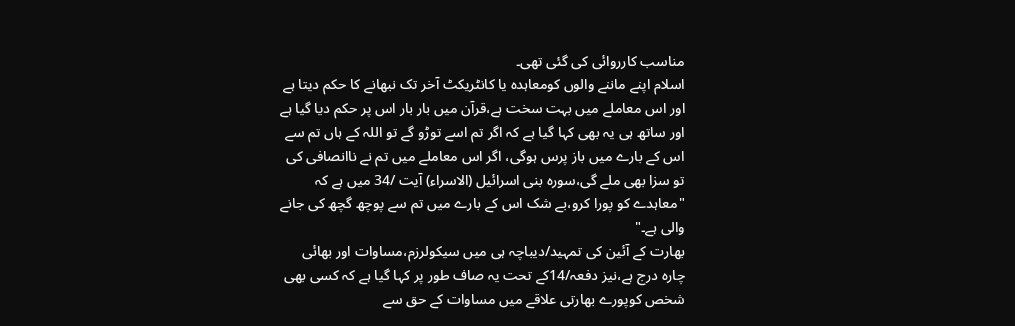مناسب کارروائی کی گئی تھی۔
اسلام اپنے ماننے والوں کومعاہدہ یا کانٹریکٹ آخر تک نبھانے کا حکم دیتا ہے اور اس معاملے میں بہت سخت ہے،قرآن میں بار بار اس پر حکم دیا گیا ہے اور ساتھ ہی یہ بھی کہا گیا ہے کہ اگر تم اسے توڑو گے تو اللہ کے ہاں تم سے اس کے بارے میں باز پرس ہوگی، اگر اس معاملے میں تم نے ناانصافی کی تو سزا بھی ملے گی،سورہ بنی اسرائیل (الاسراء) آیت /34 میں ہے کہ "معاہدے کو پورا کرو،بے شک اس کے بارے میں تم سے پوچھ گچھ کی جانے والی ہے۔"
بھارت کے آئین کی تمہید/دیباچہ ہی میں سیکولرزم،مساوات اور بھائی چارہ درج ہے،نیز دفعہ/14کے تحت یہ صاف طور پر کہا گیا ہے کہ کسی بھی شخص کوپورے بھارتی علاقے میں مساوات کے حق سے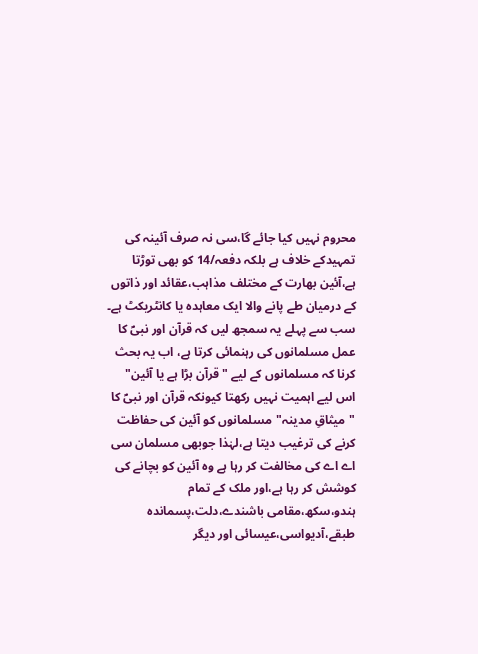محروم نہیں کیا جائے گا،سی نہ صرف آئینہ کی تمہیدکے خلاف ہے بلکہ دفعہ/14 کو بھی توڑتا ہے،آئین بھارت کے مختلف مذاہب،عقائد اور ذاتوں کے درمیان طے پانے والا ایک معاہدہ یا کانٹریکٹ ہے۔
سب سے پہلے یہ سمجھ لیں کہ قرآن اور نبیؐ کا عمل مسلمانوں کی رہنمائی کرتا ہے، اب یہ بحث کرنا کہ مسلمانوں کے لیے "قرآن بڑا ہے یا آئین" اس لیے اہمیت نہیں رکھتا کیونکہ قرآن اور نبیؐ کا "میثاقِ مدینہ"مسلمانوں کو آئین کی حفاظت کرنے کی ترغیب دیتا ہے،لہٰذا جوبھی مسلمان سی اے اے کی مخالفت کر رہا ہے وہ آئین کو بچانے کی کوشش کر رہا ہے،اور ملک کے تمام ہندو،سکھ،مقامی باشندے،دلت،پسماندہ طبقے،آدیواسی،عیسائی اور دیگر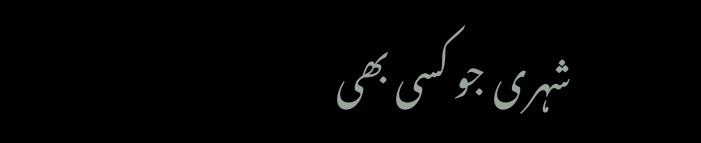شہری جو کسی بھی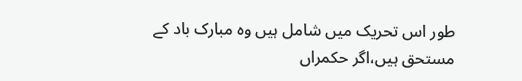طور اس تحریک میں شامل ہیں وہ مبارک باد کے مستحق ہیں،اگر حکمراں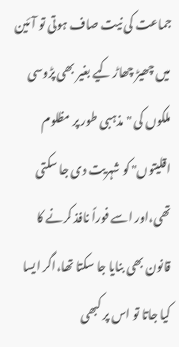جماعت کی نیت صاف ہوتی تو آئین میں چھیڑ چھاڑ کیے بغیر بھی پڑوسی ملکوں کی "مذہبی طور پر مظلوم اقلیتوں" کو شہریت دی جا سکتی تھی،اور اسے فوراً نافذ کرنے کا قانون بھی بنایا جا سکتا تھا،اگر ایسا کیا جاتا تو اس پر کبھی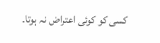کسی کو کوئی اعتراض نہ ہوتا۔